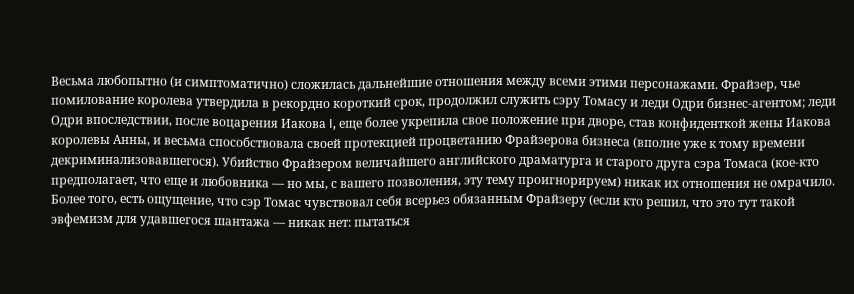Весьма любопытно (и симптоматично) сложилась дальнейшие отношения между всеми этими персонажами. Фрайзер, чье помилование королева утвердила в рекордно короткий срок, продолжил служить сэру Томасу и леди Одри бизнес-агентом; леди Одри впоследствии, после воцарения Иакова I, еще более укрепила свое положение при дворе, став конфиденткой жены Иакова королевы Анны, и весьма способствовала своей протекцией процветанию Фрайзерова бизнеса (вполне уже к тому времени декриминализовавшегося). Убийство Фрайзером величайшего английского драматурга и старого друга сэра Томаса (кое-кто предполагает, что еще и любовника — но мы, с вашего позволения, эту тему проигнорируем) никак их отношения не омрачило. Более того, есть ощущение, что сэр Томас чувствовал себя всерьез обязанным Фрайзеру (если кто решил, что это тут такой эвфемизм для удавшегося шантажа — никак нет: пытаться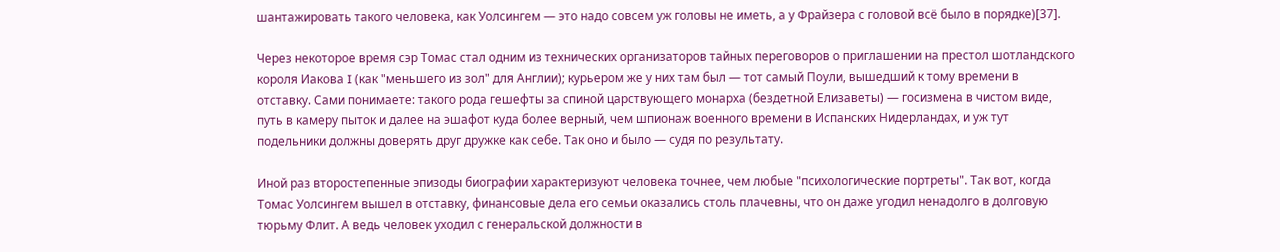шантажировать такого человека, как Уолсингем — это надо совсем уж головы не иметь, а у Фрайзера с головой всё было в порядке)[37].

Через некоторое время сэр Томас стал одним из технических организаторов тайных переговоров о приглашении на престол шотландского короля Иакова I (как "меньшего из зол" для Англии); курьером же у них там был — тот самый Поули, вышедший к тому времени в отставку. Сами понимаете: такого рода гешефты за спиной царствующего монарха (бездетной Елизаветы) — госизмена в чистом виде, путь в камеру пыток и далее на эшафот куда более верный, чем шпионаж военного времени в Испанских Нидерландах, и уж тут подельники должны доверять друг дружке как себе. Так оно и было — судя по результату.

Иной раз второстепенные эпизоды биографии характеризуют человека точнее, чем любые "психологические портреты". Так вот, когда Томас Уолсингем вышел в отставку, финансовые дела его семьи оказались столь плачевны, что он даже угодил ненадолго в долговую тюрьму Флит. А ведь человек уходил с генеральской должности в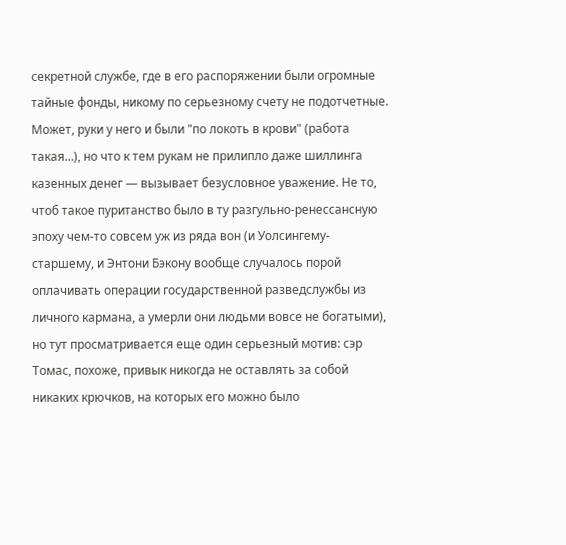секретной службе, где в его распоряжении были огромные тайные фонды, никому по серьезному счету не подотчетные. Может, руки у него и были "по локоть в крови" (работа такая…), но что к тем рукам не прилипло даже шиллинга казенных денег — вызывает безусловное уважение. Не то, чтоб такое пуританство было в ту разгульно-ренессансную эпоху чем-то совсем уж из ряда вон (и Уолсингему-старшему, и Энтони Бэкону вообще случалось порой оплачивать операции государственной разведслужбы из личного кармана, а умерли они людьми вовсе не богатыми), но тут просматривается еще один серьезный мотив: сэр Томас, похоже, привык никогда не оставлять за собой никаких крючков, на которых его можно было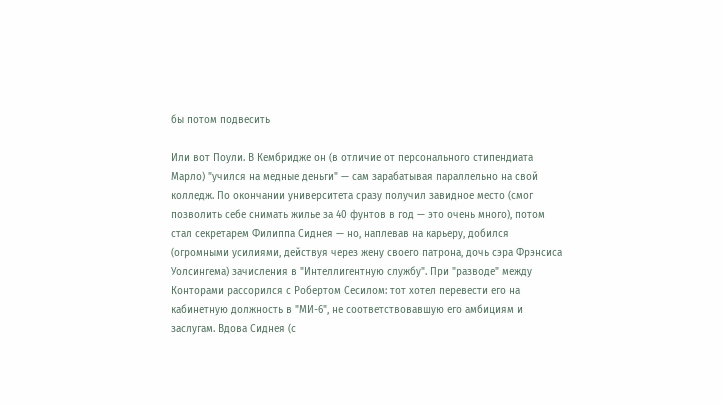бы потом подвесить

Или вот Поули. В Кембридже он (в отличие от персонального стипендиата Марло) "учился на медные деньги" — сам зарабатывая параллельно на свой колледж. По окончании университета сразу получил завидное место (смог позволить себе снимать жилье за 40 фунтов в год — это очень много), потом стал секретарем Филиппа Сиднея — но, наплевав на карьеру, добился (огромными усилиями, действуя через жену своего патрона, дочь сэра Фрэнсиса Уолсингема) зачисления в "Интеллигентную службу". При "разводе" между Конторами рассорился с Робертом Сесилом: тот хотел перевести его на кабинетную должность в "МИ-6", не соответствовавшую его амбициям и заслугам. Вдова Сиднея (с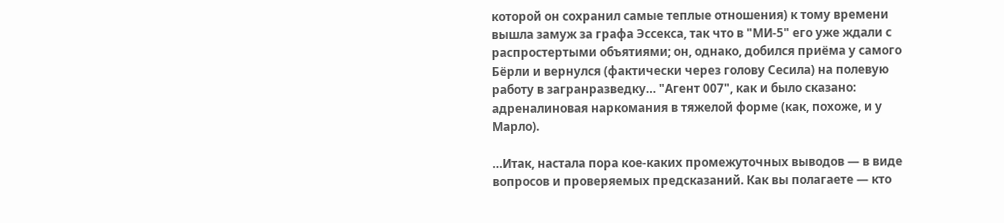которой он сохранил самые теплые отношения) к тому времени вышла замуж за графа Эссекса, так что в "МИ-5" его уже ждали с распростертыми объятиями; он, однако, добился приёма у самого Бёрли и вернулся (фактически через голову Сесила) на полевую работу в загранразведку… "Агент 007", как и было сказано: адреналиновая наркомания в тяжелой форме (как, похоже, и у Марло).

…Итак, настала пора кое-каких промежуточных выводов — в виде вопросов и проверяемых предсказаний. Как вы полагаете — кто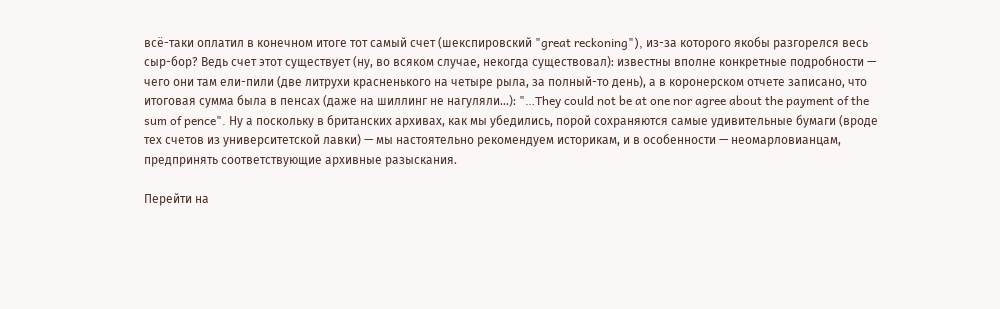всё-таки оплатил в конечном итоге тот самый счет (шекспировский "great reckoning"), из-за которого якобы разгорелся весь сыр-бор? Ведь счет этот существует (ну, во всяком случае, некогда существовал): известны вполне конкретные подробности — чего они там ели-пили (две литрухи красненького на четыре рыла, за полный-то день), а в коронерском отчете записано, что итоговая сумма была в пенсах (даже на шиллинг не нагуляли…): "…They could not be at one nor agree about the payment of the sum of pence". Ну а поскольку в британских архивах, как мы убедились, порой сохраняются самые удивительные бумаги (вроде тех счетов из университетской лавки) — мы настоятельно рекомендуем историкам, и в особенности — неомарловианцам, предпринять соответствующие архивные разыскания.

Перейти на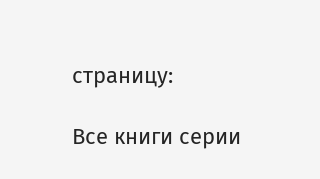страницу:

Все книги серии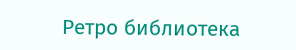Ретро библиотека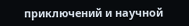приключений и научной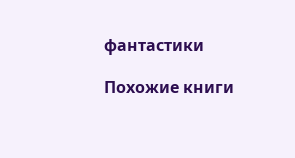фантастики

Похожие книги